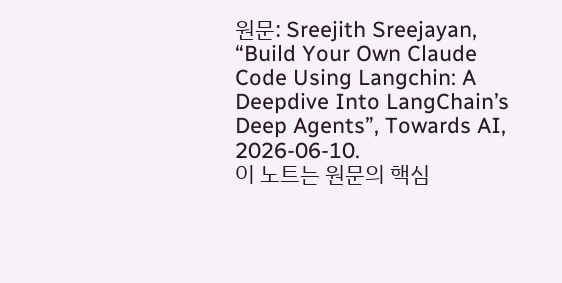원문: Sreejith Sreejayan, “Build Your Own Claude Code Using Langchin: A Deepdive Into LangChain’s Deep Agents”, Towards AI, 2026-06-10.
이 노트는 원문의 핵심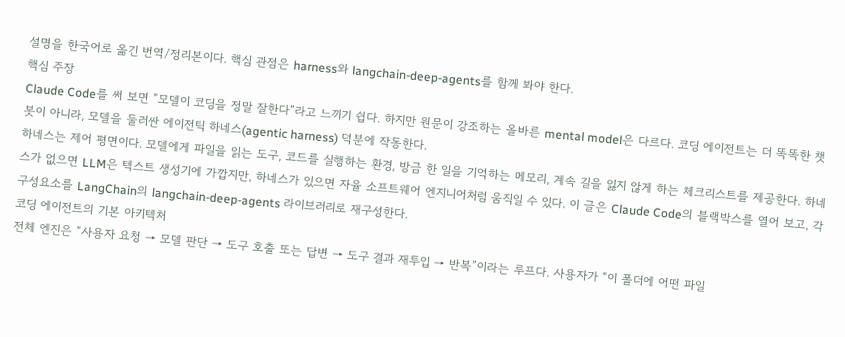설명을 한국어로 옮긴 번역/정리본이다. 핵심 관점은 harness와 langchain-deep-agents를 함께 봐야 한다.
핵심 주장
Claude Code를 써 보면 “모델이 코딩을 정말 잘한다”라고 느끼기 쉽다. 하지만 원문이 강조하는 올바른 mental model은 다르다. 코딩 에이전트는 더 똑똑한 챗봇이 아니라, 모델을 둘러싼 에이전틱 하네스(agentic harness) 덕분에 작동한다.
하네스는 제어 평면이다. 모델에게 파일을 읽는 도구, 코드를 실행하는 환경, 방금 한 일을 기억하는 메모리, 계속 길을 잃지 않게 하는 체크리스트를 제공한다. 하네스가 없으면 LLM은 텍스트 생성기에 가깝지만, 하네스가 있으면 자율 소프트웨어 엔지니어처럼 움직일 수 있다. 이 글은 Claude Code의 블랙박스를 열어 보고, 각 구성요소를 LangChain의 langchain-deep-agents 라이브러리로 재구성한다.
코딩 에이전트의 기본 아키텍처
전체 엔진은 “사용자 요청 → 모델 판단 → 도구 호출 또는 답변 → 도구 결과 재투입 → 반복”이라는 루프다. 사용자가 “이 폴더에 어떤 파일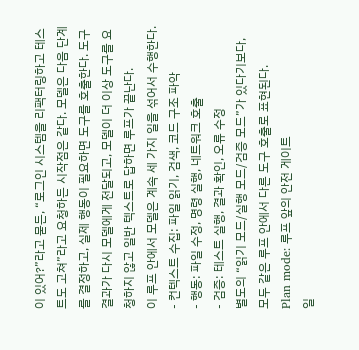이 있어?”라고 묻든, “로그인 시스템을 리팩터링하고 테스트도 고쳐”라고 요청하든 시작점은 같다. 모델은 다음 단계를 결정하고, 실제 행동이 필요하면 도구를 호출한다. 도구 결과가 다시 모델에게 전달되고, 모델이 더 이상 도구를 요청하지 않고 일반 텍스트로 답하면 루프가 끝난다.
이 루프 안에서 모델은 계속 세 가지 일을 섞어서 수행한다.
- 컨텍스트 수집: 파일 읽기, 검색, 코드 구조 파악
- 행동: 파일 수정, 명령 실행, 네트워크 호출
- 검증: 테스트 실행, 결과 확인, 오류 수정
별도의 “읽기 모드/실행 모드/검증 모드”가 있다기보다, 모두 같은 루프 안에서 다른 도구 호출로 표현된다.
Plan mode: 루프 앞의 안전 게이트
일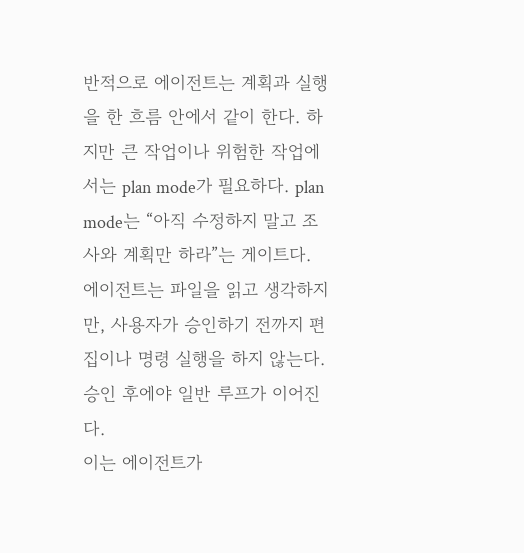반적으로 에이전트는 계획과 실행을 한 흐름 안에서 같이 한다. 하지만 큰 작업이나 위험한 작업에서는 plan mode가 필요하다. plan mode는 “아직 수정하지 말고 조사와 계획만 하라”는 게이트다. 에이전트는 파일을 읽고 생각하지만, 사용자가 승인하기 전까지 편집이나 명령 실행을 하지 않는다. 승인 후에야 일반 루프가 이어진다.
이는 에이전트가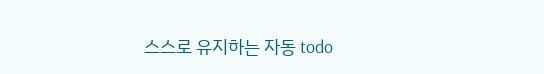스스로 유지하는 자동 todo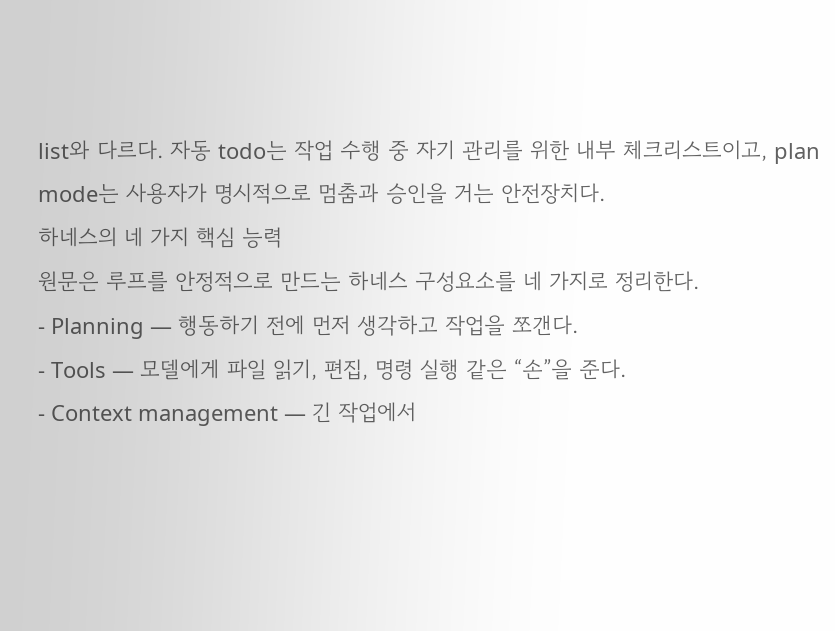list와 다르다. 자동 todo는 작업 수행 중 자기 관리를 위한 내부 체크리스트이고, plan mode는 사용자가 명시적으로 멈춤과 승인을 거는 안전장치다.
하네스의 네 가지 핵심 능력
원문은 루프를 안정적으로 만드는 하네스 구성요소를 네 가지로 정리한다.
- Planning — 행동하기 전에 먼저 생각하고 작업을 쪼갠다.
- Tools — 모델에게 파일 읽기, 편집, 명령 실행 같은 “손”을 준다.
- Context management — 긴 작업에서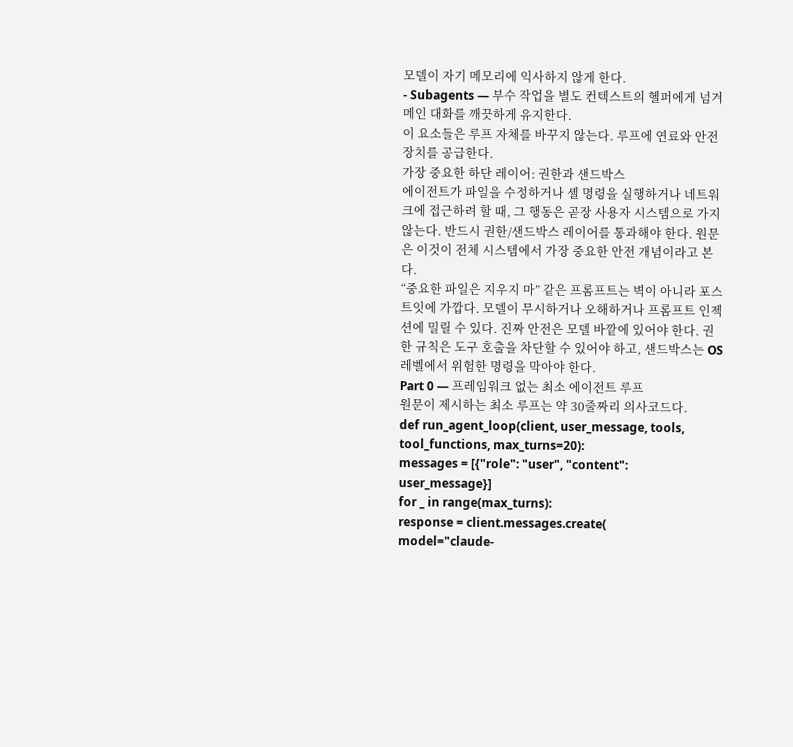모델이 자기 메모리에 익사하지 않게 한다.
- Subagents — 부수 작업을 별도 컨텍스트의 헬퍼에게 넘겨 메인 대화를 깨끗하게 유지한다.
이 요소들은 루프 자체를 바꾸지 않는다. 루프에 연료와 안전장치를 공급한다.
가장 중요한 하단 레이어: 권한과 샌드박스
에이전트가 파일을 수정하거나 셸 명령을 실행하거나 네트워크에 접근하려 할 때, 그 행동은 곧장 사용자 시스템으로 가지 않는다. 반드시 권한/샌드박스 레이어를 통과해야 한다. 원문은 이것이 전체 시스템에서 가장 중요한 안전 개념이라고 본다.
“중요한 파일은 지우지 마” 같은 프롬프트는 벽이 아니라 포스트잇에 가깝다. 모델이 무시하거나 오해하거나 프롬프트 인젝션에 밀릴 수 있다. 진짜 안전은 모델 바깥에 있어야 한다. 권한 규칙은 도구 호출을 차단할 수 있어야 하고, 샌드박스는 OS 레벨에서 위험한 명령을 막아야 한다.
Part 0 — 프레임워크 없는 최소 에이전트 루프
원문이 제시하는 최소 루프는 약 30줄짜리 의사코드다.
def run_agent_loop(client, user_message, tools, tool_functions, max_turns=20):
messages = [{"role": "user", "content": user_message}]
for _ in range(max_turns):
response = client.messages.create(
model="claude-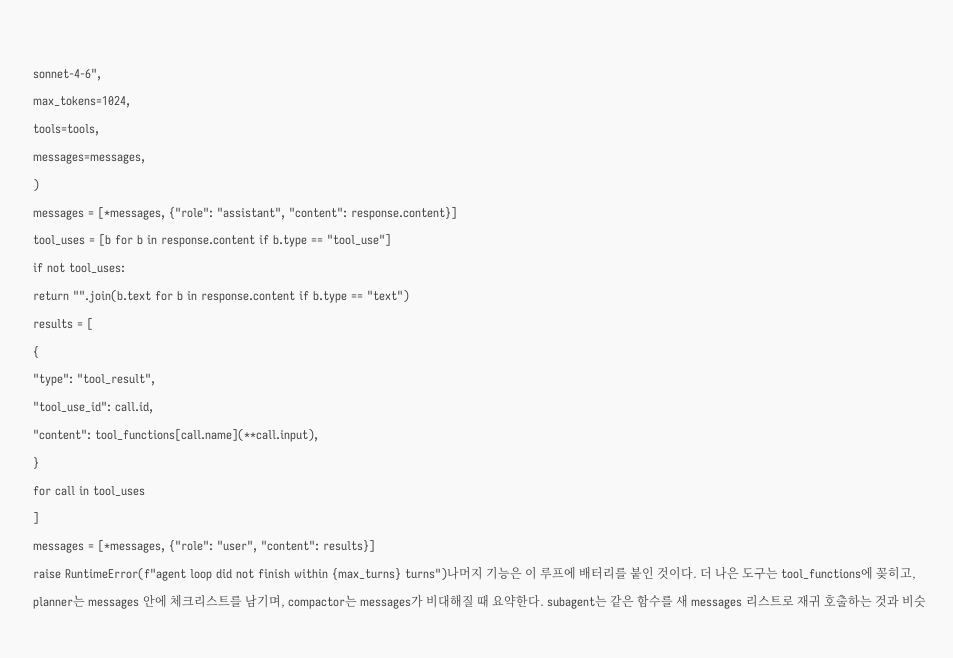sonnet-4-6",
max_tokens=1024,
tools=tools,
messages=messages,
)
messages = [*messages, {"role": "assistant", "content": response.content}]
tool_uses = [b for b in response.content if b.type == "tool_use"]
if not tool_uses:
return "".join(b.text for b in response.content if b.type == "text")
results = [
{
"type": "tool_result",
"tool_use_id": call.id,
"content": tool_functions[call.name](**call.input),
}
for call in tool_uses
]
messages = [*messages, {"role": "user", "content": results}]
raise RuntimeError(f"agent loop did not finish within {max_turns} turns")나머지 기능은 이 루프에 배터리를 붙인 것이다. 더 나은 도구는 tool_functions에 꽂히고, planner는 messages 안에 체크리스트를 남기며, compactor는 messages가 비대해질 때 요약한다. subagent는 같은 함수를 새 messages 리스트로 재귀 호출하는 것과 비슷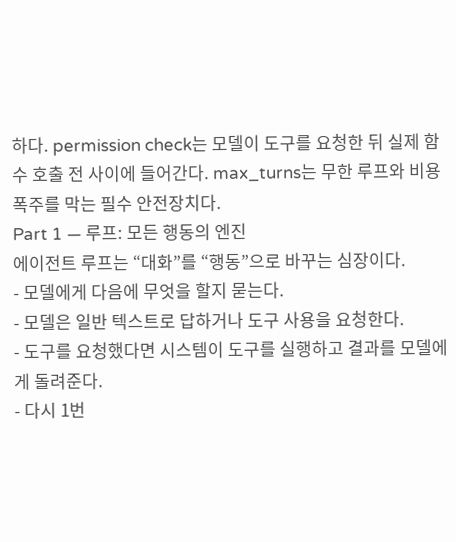하다. permission check는 모델이 도구를 요청한 뒤 실제 함수 호출 전 사이에 들어간다. max_turns는 무한 루프와 비용 폭주를 막는 필수 안전장치다.
Part 1 — 루프: 모든 행동의 엔진
에이전트 루프는 “대화”를 “행동”으로 바꾸는 심장이다.
- 모델에게 다음에 무엇을 할지 묻는다.
- 모델은 일반 텍스트로 답하거나 도구 사용을 요청한다.
- 도구를 요청했다면 시스템이 도구를 실행하고 결과를 모델에게 돌려준다.
- 다시 1번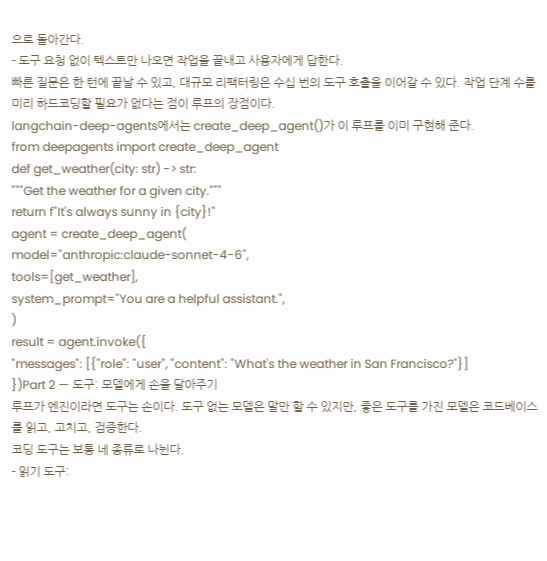으로 돌아간다.
- 도구 요청 없이 텍스트만 나오면 작업을 끝내고 사용자에게 답한다.
빠른 질문은 한 턴에 끝날 수 있고, 대규모 리팩터링은 수십 번의 도구 호출을 이어갈 수 있다. 작업 단계 수를 미리 하드코딩할 필요가 없다는 점이 루프의 장점이다.
langchain-deep-agents에서는 create_deep_agent()가 이 루프를 이미 구현해 준다.
from deepagents import create_deep_agent
def get_weather(city: str) -> str:
"""Get the weather for a given city."""
return f"It's always sunny in {city}!"
agent = create_deep_agent(
model="anthropic:claude-sonnet-4-6",
tools=[get_weather],
system_prompt="You are a helpful assistant.",
)
result = agent.invoke({
"messages": [{"role": "user", "content": "What's the weather in San Francisco?"}]
})Part 2 — 도구: 모델에게 손을 달아주기
루프가 엔진이라면 도구는 손이다. 도구 없는 모델은 말만 할 수 있지만, 좋은 도구를 가진 모델은 코드베이스를 읽고, 고치고, 검증한다.
코딩 도구는 보통 네 종류로 나뉜다.
- 읽기 도구: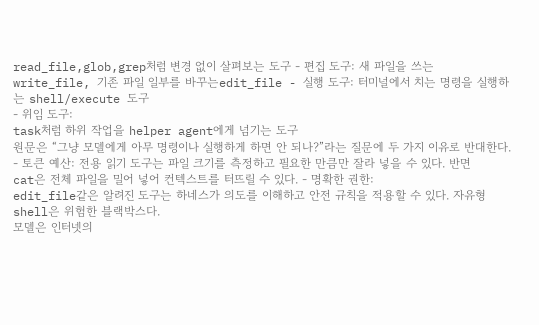read_file,glob,grep처럼 변경 없이 살펴보는 도구 - 편집 도구: 새 파일을 쓰는
write_file, 기존 파일 일부를 바꾸는edit_file - 실행 도구: 터미널에서 치는 명령을 실행하는 shell/execute 도구
- 위임 도구:
task처럼 하위 작업을 helper agent에게 넘기는 도구
원문은 “그냥 모델에게 아무 명령이나 실행하게 하면 안 되나?”라는 질문에 두 가지 이유로 반대한다.
- 토큰 예산: 전용 읽기 도구는 파일 크기를 측정하고 필요한 만큼만 잘라 넣을 수 있다. 반면
cat은 전체 파일을 밀어 넣어 컨텍스트를 터뜨릴 수 있다. - 명확한 권한:
edit_file같은 알려진 도구는 하네스가 의도를 이해하고 안전 규칙을 적용할 수 있다. 자유형 shell은 위험한 블랙박스다.
모델은 인터넷의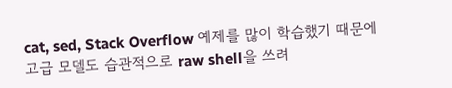cat, sed, Stack Overflow 예제를 많이 학습했기 때문에 고급 모델도 습관적으로 raw shell을 쓰려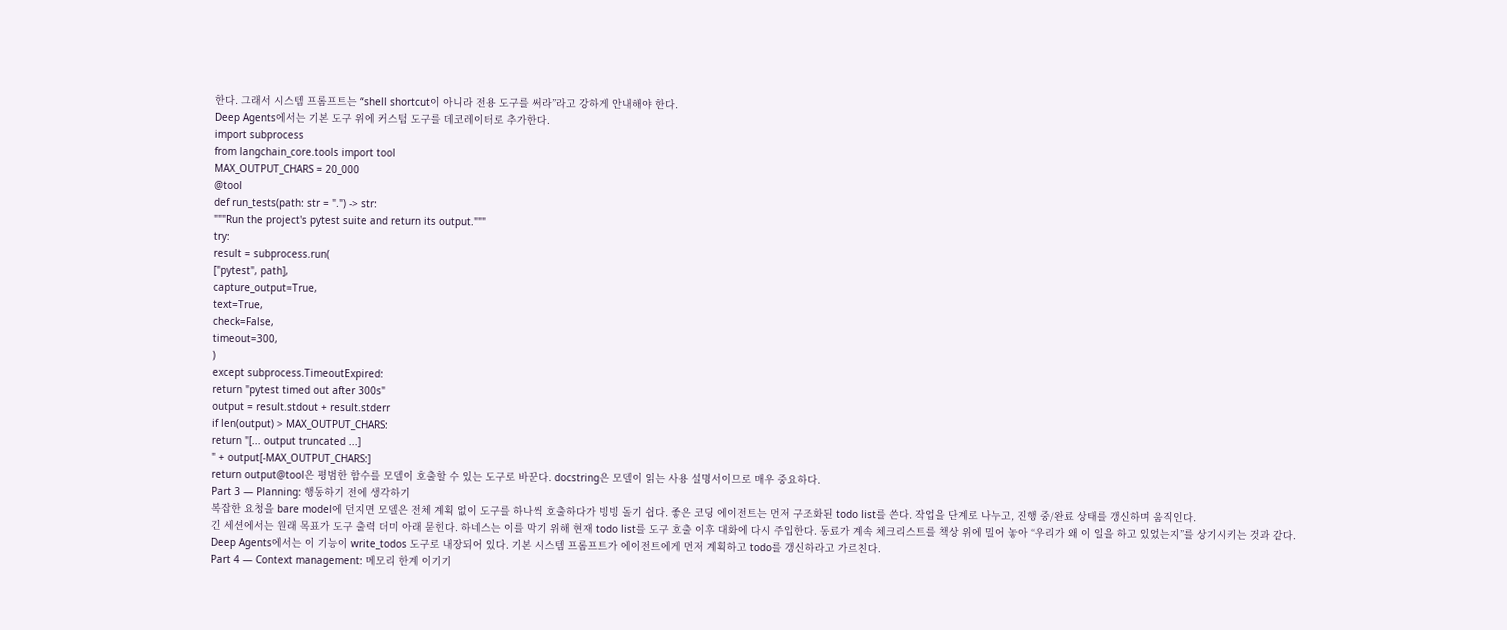한다. 그래서 시스템 프롬프트는 “shell shortcut이 아니라 전용 도구를 써라”라고 강하게 안내해야 한다.
Deep Agents에서는 기본 도구 위에 커스텀 도구를 데코레이터로 추가한다.
import subprocess
from langchain_core.tools import tool
MAX_OUTPUT_CHARS = 20_000
@tool
def run_tests(path: str = ".") -> str:
"""Run the project's pytest suite and return its output."""
try:
result = subprocess.run(
["pytest", path],
capture_output=True,
text=True,
check=False,
timeout=300,
)
except subprocess.TimeoutExpired:
return "pytest timed out after 300s"
output = result.stdout + result.stderr
if len(output) > MAX_OUTPUT_CHARS:
return "[... output truncated ...]
" + output[-MAX_OUTPUT_CHARS:]
return output@tool은 평범한 함수를 모델이 호출할 수 있는 도구로 바꾼다. docstring은 모델이 읽는 사용 설명서이므로 매우 중요하다.
Part 3 — Planning: 행동하기 전에 생각하기
복잡한 요청을 bare model에 던지면 모델은 전체 계획 없이 도구를 하나씩 호출하다가 빙빙 돌기 쉽다. 좋은 코딩 에이전트는 먼저 구조화된 todo list를 쓴다. 작업을 단계로 나누고, 진행 중/완료 상태를 갱신하며 움직인다.
긴 세션에서는 원래 목표가 도구 출력 더미 아래 묻힌다. 하네스는 이를 막기 위해 현재 todo list를 도구 호출 이후 대화에 다시 주입한다. 동료가 계속 체크리스트를 책상 위에 밀어 놓아 “우리가 왜 이 일을 하고 있었는지”를 상기시키는 것과 같다.
Deep Agents에서는 이 기능이 write_todos 도구로 내장되어 있다. 기본 시스템 프롬프트가 에이전트에게 먼저 계획하고 todo를 갱신하라고 가르친다.
Part 4 — Context management: 메모리 한계 이기기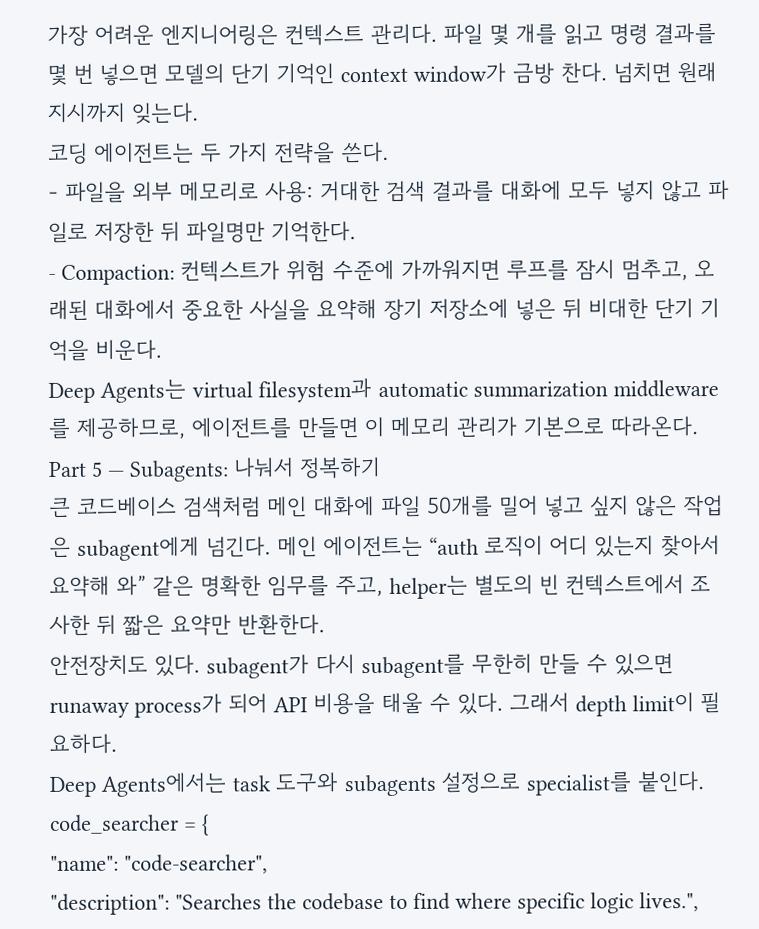가장 어려운 엔지니어링은 컨텍스트 관리다. 파일 몇 개를 읽고 명령 결과를 몇 번 넣으면 모델의 단기 기억인 context window가 금방 찬다. 넘치면 원래 지시까지 잊는다.
코딩 에이전트는 두 가지 전략을 쓴다.
- 파일을 외부 메모리로 사용: 거대한 검색 결과를 대화에 모두 넣지 않고 파일로 저장한 뒤 파일명만 기억한다.
- Compaction: 컨텍스트가 위험 수준에 가까워지면 루프를 잠시 멈추고, 오래된 대화에서 중요한 사실을 요약해 장기 저장소에 넣은 뒤 비대한 단기 기억을 비운다.
Deep Agents는 virtual filesystem과 automatic summarization middleware를 제공하므로, 에이전트를 만들면 이 메모리 관리가 기본으로 따라온다.
Part 5 — Subagents: 나눠서 정복하기
큰 코드베이스 검색처럼 메인 대화에 파일 50개를 밀어 넣고 싶지 않은 작업은 subagent에게 넘긴다. 메인 에이전트는 “auth 로직이 어디 있는지 찾아서 요약해 와” 같은 명확한 임무를 주고, helper는 별도의 빈 컨텍스트에서 조사한 뒤 짧은 요약만 반환한다.
안전장치도 있다. subagent가 다시 subagent를 무한히 만들 수 있으면 runaway process가 되어 API 비용을 태울 수 있다. 그래서 depth limit이 필요하다.
Deep Agents에서는 task 도구와 subagents 설정으로 specialist를 붙인다.
code_searcher = {
"name": "code-searcher",
"description": "Searches the codebase to find where specific logic lives.",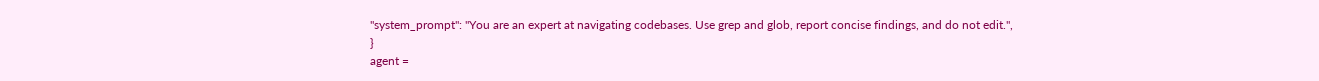"system_prompt": "You are an expert at navigating codebases. Use grep and glob, report concise findings, and do not edit.",
}
agent =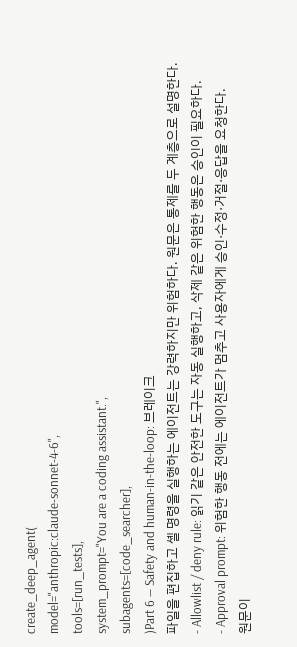create_deep_agent(
model="anthropic:claude-sonnet-4-6",
tools=[run_tests],
system_prompt="You are a coding assistant.",
subagents=[code_searcher],
)Part 6 — Safety and human-in-the-loop: 브레이크
파일을 편집하고 셸 명령을 실행하는 에이전트는 강력하지만 위험하다. 원문은 통제를 두 계층으로 설명한다.
- Allowlist / deny rule: 읽기 같은 안전한 도구는 자동 실행하고, 삭제 같은 위험한 행동은 승인이 필요하다.
- Approval prompt: 위험한 행동 전에는 에이전트가 멈추고 사용자에게 승인·수정·거절·응답을 요청한다.
원문이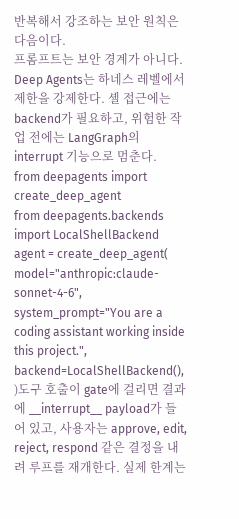반복해서 강조하는 보안 원칙은 다음이다.
프롬프트는 보안 경계가 아니다.
Deep Agents는 하네스 레벨에서 제한을 강제한다. 셸 접근에는 backend가 필요하고, 위험한 작업 전에는 LangGraph의 interrupt 기능으로 멈춘다.
from deepagents import create_deep_agent
from deepagents.backends import LocalShellBackend
agent = create_deep_agent(
model="anthropic:claude-sonnet-4-6",
system_prompt="You are a coding assistant working inside this project.",
backend=LocalShellBackend(),
)도구 호출이 gate에 걸리면 결과에 __interrupt__ payload가 들어 있고, 사용자는 approve, edit, reject, respond 같은 결정을 내려 루프를 재개한다. 실제 한계는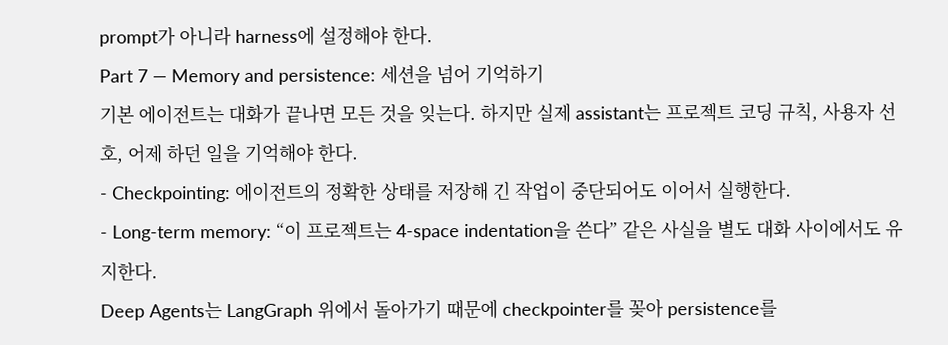prompt가 아니라 harness에 설정해야 한다.
Part 7 — Memory and persistence: 세션을 넘어 기억하기
기본 에이전트는 대화가 끝나면 모든 것을 잊는다. 하지만 실제 assistant는 프로젝트 코딩 규칙, 사용자 선호, 어제 하던 일을 기억해야 한다.
- Checkpointing: 에이전트의 정확한 상태를 저장해 긴 작업이 중단되어도 이어서 실행한다.
- Long-term memory: “이 프로젝트는 4-space indentation을 쓴다” 같은 사실을 별도 대화 사이에서도 유지한다.
Deep Agents는 LangGraph 위에서 돌아가기 때문에 checkpointer를 꽂아 persistence를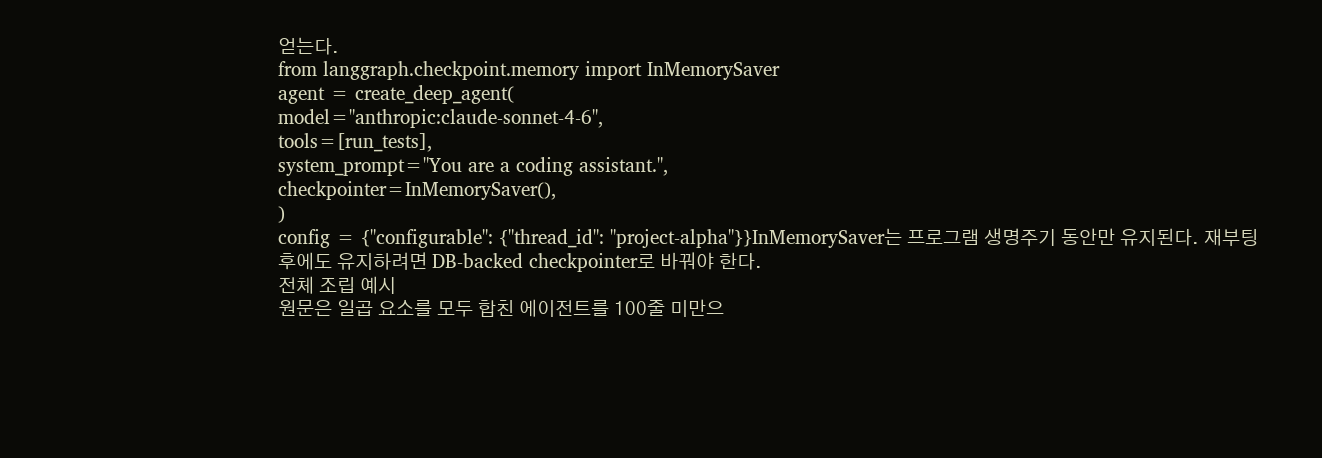얻는다.
from langgraph.checkpoint.memory import InMemorySaver
agent = create_deep_agent(
model="anthropic:claude-sonnet-4-6",
tools=[run_tests],
system_prompt="You are a coding assistant.",
checkpointer=InMemorySaver(),
)
config = {"configurable": {"thread_id": "project-alpha"}}InMemorySaver는 프로그램 생명주기 동안만 유지된다. 재부팅 후에도 유지하려면 DB-backed checkpointer로 바꿔야 한다.
전체 조립 예시
원문은 일곱 요소를 모두 합친 에이전트를 100줄 미만으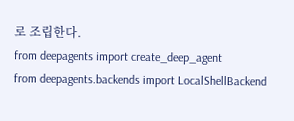로 조립한다.
from deepagents import create_deep_agent
from deepagents.backends import LocalShellBackend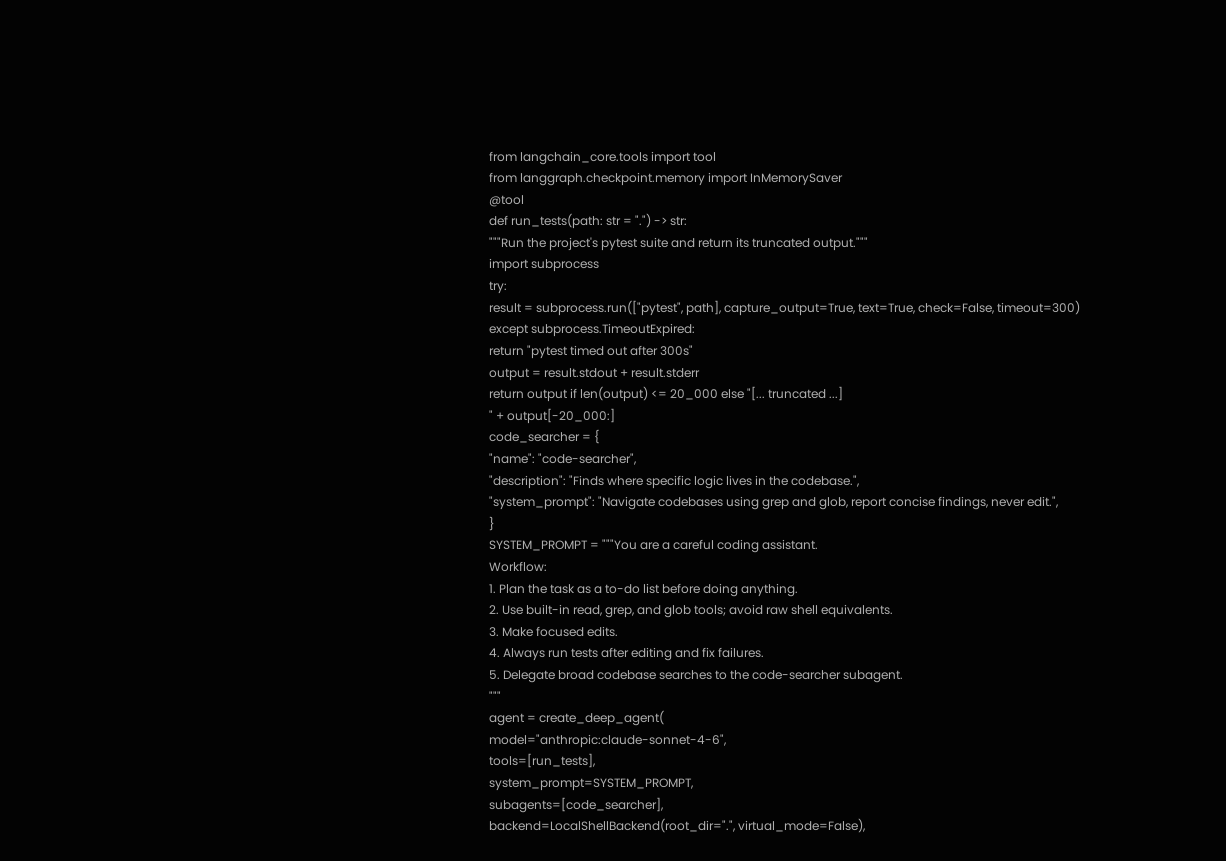from langchain_core.tools import tool
from langgraph.checkpoint.memory import InMemorySaver
@tool
def run_tests(path: str = ".") -> str:
"""Run the project's pytest suite and return its truncated output."""
import subprocess
try:
result = subprocess.run(["pytest", path], capture_output=True, text=True, check=False, timeout=300)
except subprocess.TimeoutExpired:
return "pytest timed out after 300s"
output = result.stdout + result.stderr
return output if len(output) <= 20_000 else "[... truncated ...]
" + output[-20_000:]
code_searcher = {
"name": "code-searcher",
"description": "Finds where specific logic lives in the codebase.",
"system_prompt": "Navigate codebases using grep and glob, report concise findings, never edit.",
}
SYSTEM_PROMPT = """You are a careful coding assistant.
Workflow:
1. Plan the task as a to-do list before doing anything.
2. Use built-in read, grep, and glob tools; avoid raw shell equivalents.
3. Make focused edits.
4. Always run tests after editing and fix failures.
5. Delegate broad codebase searches to the code-searcher subagent.
"""
agent = create_deep_agent(
model="anthropic:claude-sonnet-4-6",
tools=[run_tests],
system_prompt=SYSTEM_PROMPT,
subagents=[code_searcher],
backend=LocalShellBackend(root_dir=".", virtual_mode=False),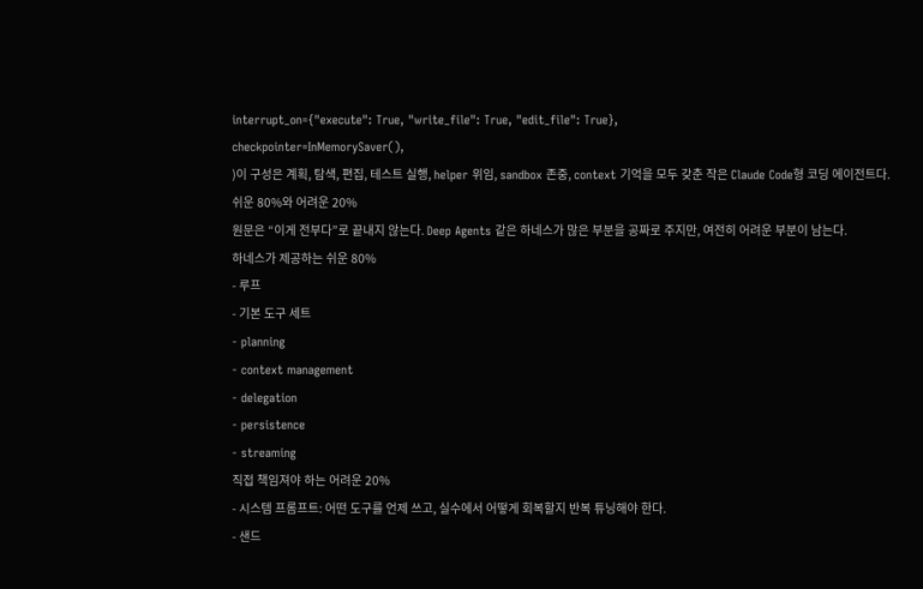interrupt_on={"execute": True, "write_file": True, "edit_file": True},
checkpointer=InMemorySaver(),
)이 구성은 계획, 탐색, 편집, 테스트 실행, helper 위임, sandbox 존중, context 기억을 모두 갖춘 작은 Claude Code형 코딩 에이전트다.
쉬운 80%와 어려운 20%
원문은 “이게 전부다”로 끝내지 않는다. Deep Agents 같은 하네스가 많은 부분을 공짜로 주지만, 여전히 어려운 부분이 남는다.
하네스가 제공하는 쉬운 80%
- 루프
- 기본 도구 세트
- planning
- context management
- delegation
- persistence
- streaming
직접 책임져야 하는 어려운 20%
- 시스템 프롬프트: 어떤 도구를 언제 쓰고, 실수에서 어떻게 회복할지 반복 튜닝해야 한다.
- 샌드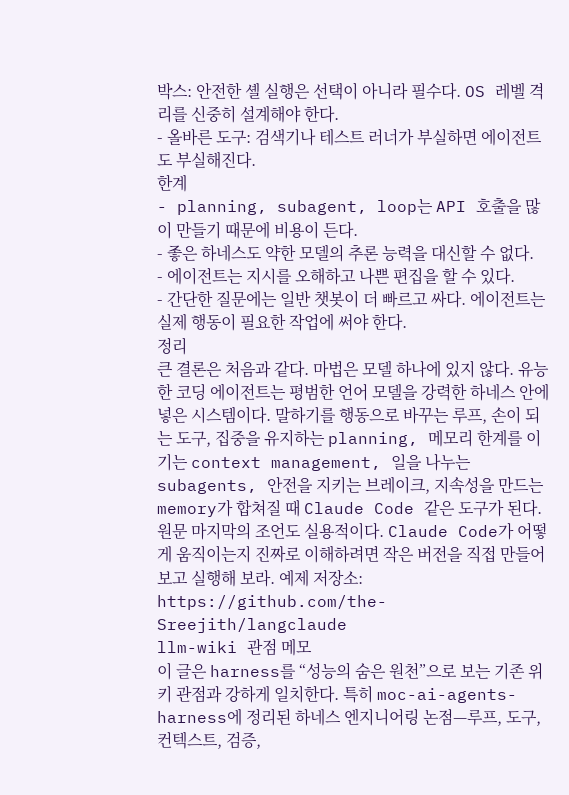박스: 안전한 셸 실행은 선택이 아니라 필수다. OS 레벨 격리를 신중히 설계해야 한다.
- 올바른 도구: 검색기나 테스트 러너가 부실하면 에이전트도 부실해진다.
한계
- planning, subagent, loop는 API 호출을 많이 만들기 때문에 비용이 든다.
- 좋은 하네스도 약한 모델의 추론 능력을 대신할 수 없다.
- 에이전트는 지시를 오해하고 나쁜 편집을 할 수 있다.
- 간단한 질문에는 일반 챗봇이 더 빠르고 싸다. 에이전트는 실제 행동이 필요한 작업에 써야 한다.
정리
큰 결론은 처음과 같다. 마법은 모델 하나에 있지 않다. 유능한 코딩 에이전트는 평범한 언어 모델을 강력한 하네스 안에 넣은 시스템이다. 말하기를 행동으로 바꾸는 루프, 손이 되는 도구, 집중을 유지하는 planning, 메모리 한계를 이기는 context management, 일을 나누는 subagents, 안전을 지키는 브레이크, 지속성을 만드는 memory가 합쳐질 때 Claude Code 같은 도구가 된다.
원문 마지막의 조언도 실용적이다. Claude Code가 어떻게 움직이는지 진짜로 이해하려면 작은 버전을 직접 만들어 보고 실행해 보라. 예제 저장소: https://github.com/the-Sreejith/langclaude
llm-wiki 관점 메모
이 글은 harness를 “성능의 숨은 원천”으로 보는 기존 위키 관점과 강하게 일치한다. 특히 moc-ai-agents-harness에 정리된 하네스 엔지니어링 논점—루프, 도구, 컨텍스트, 검증,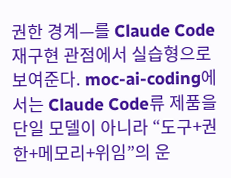권한 경계—를 Claude Code 재구현 관점에서 실습형으로 보여준다. moc-ai-coding에서는 Claude Code류 제품을 단일 모델이 아니라 “도구+권한+메모리+위임”의 운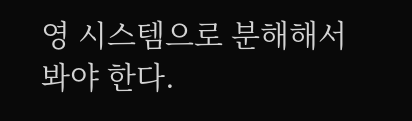영 시스템으로 분해해서 봐야 한다.